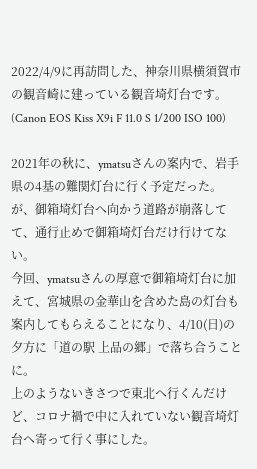2022/4/9に再訪問した、神奈川県横須賀市の観音崎に建っている観音埼灯台です。
(Canon EOS Kiss X9i F 11.0 S 1/200 ISO 100)

2021年の秋に、ymatsuさんの案内で、岩手県の4基の難関灯台に行く予定だった。
が、御箱埼灯台へ向かう道路が崩落してて、通行止めで御箱埼灯台だけ行けてない。
今回、ymatsuさんの厚意で御箱埼灯台に加えて、宮城県の金華山を含めた島の灯台も案内してもらえることになり、4/10(日)の夕方に「道の駅 上品の郷」で落ち合うことに。
上のようないきさつで東北へ行くんだけど、コロナ禍で中に入れていない観音埼灯台へ寄って行く事にした。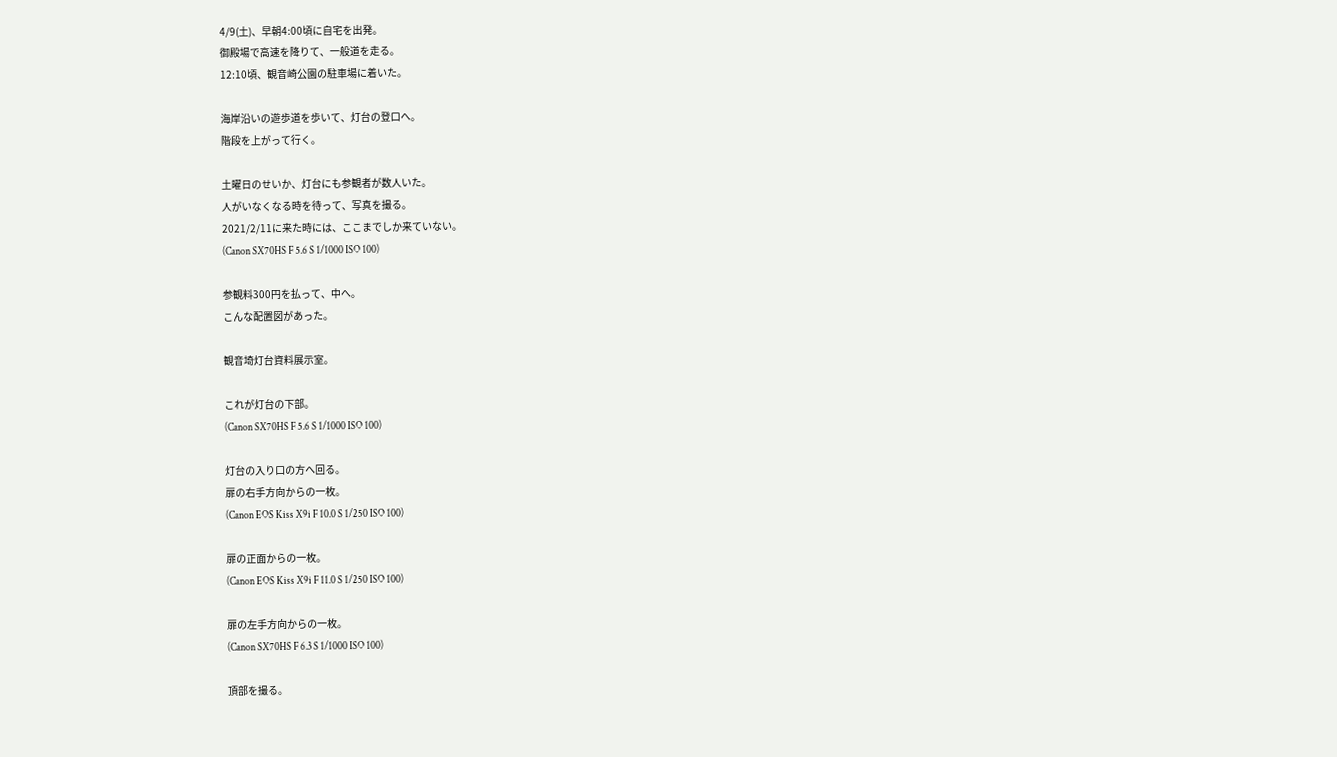4/9(土)、早朝4:00頃に自宅を出発。
御殿場で高速を降りて、一般道を走る。
12:10頃、観音崎公園の駐車場に着いた。

海岸沿いの遊歩道を歩いて、灯台の登口へ。
階段を上がって行く。

土曜日のせいか、灯台にも参観者が数人いた。
人がいなくなる時を待って、写真を撮る。
2021/2/11に来た時には、ここまでしか来ていない。
(Canon SX70HS F 5.6 S 1/1000 ISO 100)

参観料300円を払って、中へ。
こんな配置図があった。

観音埼灯台資料展示室。

これが灯台の下部。
(Canon SX70HS F 5.6 S 1/1000 ISO 100)

灯台の入り口の方へ回る。
扉の右手方向からの一枚。
(Canon EOS Kiss X9i F 10.0 S 1/250 ISO 100)

扉の正面からの一枚。
(Canon EOS Kiss X9i F 11.0 S 1/250 ISO 100)

扉の左手方向からの一枚。
(Canon SX70HS F 6.3 S 1/1000 ISO 100)

頂部を撮る。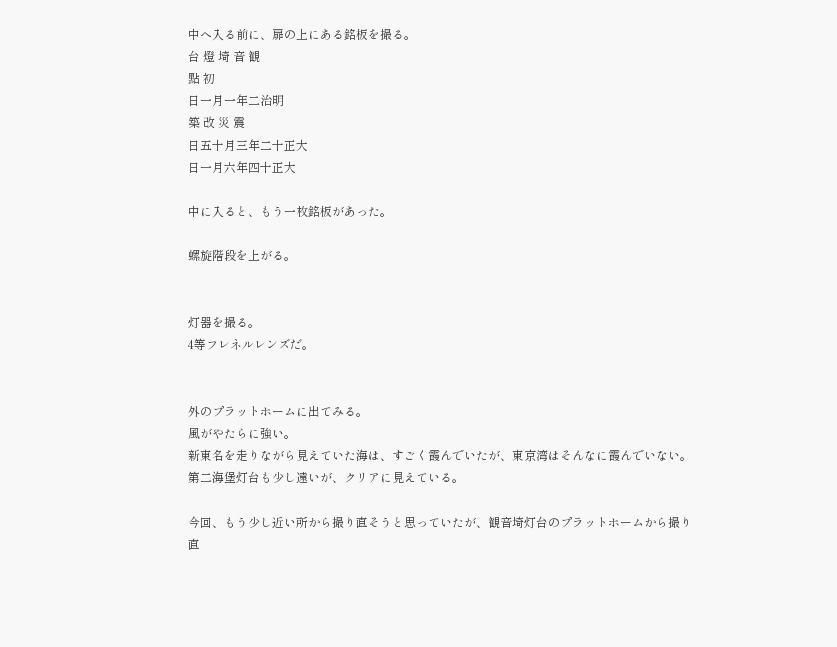中へ入る前に、扉の上にある銘板を撮る。
台 燈 埼 音 観
點 初
日一月一年二治明
築 改 災 震
日五十月三年二十正大
日一月六年四十正大

中に入ると、もう一枚銘板があった。

螺旋階段を上がる。


灯器を撮る。
4等フレネルレンズだ。


外のプラットホームに出てみる。
風がやたらに強い。
新東名を走りながら見えていた海は、すごく霞んでいたが、東京湾はそんなに霞んでいない。
第二海堡灯台も少し遠いが、クリアに見えている。

今回、もう少し近い所から撮り直そうと思っていたが、観音埼灯台のプラットホームから撮り直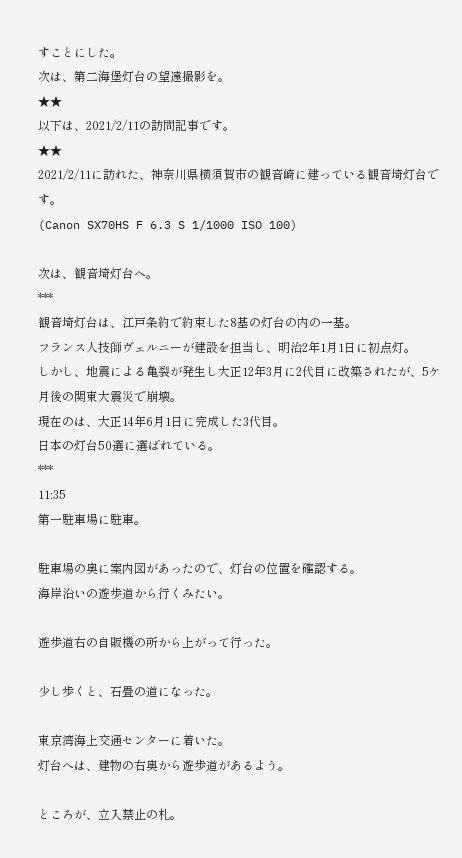すことにした。
次は、第二海堡灯台の望遠撮影を。
★★
以下は、2021/2/11の訪問記事です。
★★
2021/2/11に訪れた、神奈川県横須賀市の観音崎に建っている観音埼灯台です。
(Canon SX70HS F 6.3 S 1/1000 ISO 100)

次は、観音埼灯台へ。
***
観音埼灯台は、江戸条約で約束した8基の灯台の内の一基。
フランス人技師ヴェルニーが建設を担当し、明治2年1月1日に初点灯。
しかし、地震による亀裂が発生し大正12年3月に2代目に改築されたが、5ケ月後の関東大震災で崩壊。
現在のは、大正14年6月1日に完成した3代目。
日本の灯台50選に選ばれている。
***
11:35
第一駐車場に駐車。

駐車場の奥に案内図があったので、灯台の位置を確認する。
海岸沿いの遊歩道から行くみたい。

遊歩道右の自販機の所から上がって行った。

少し歩くと、石畳の道になった。

東京湾海上交通センターに着いた。
灯台へは、建物の右奥から遊歩道があるよう。

ところが、立入禁止の札。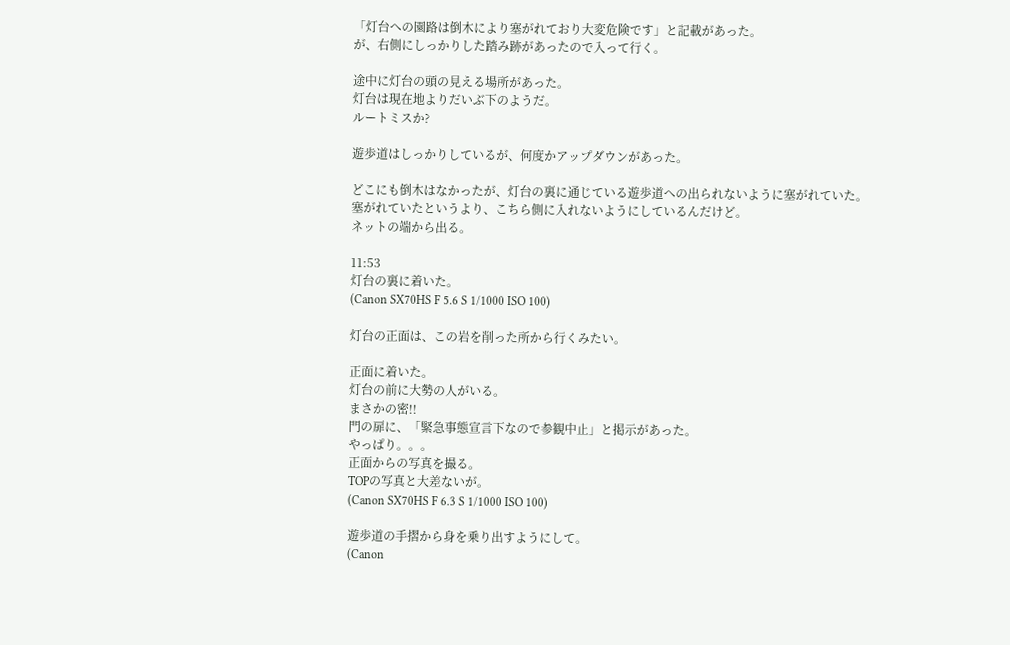「灯台への園路は倒木により塞がれており大変危険です」と記載があった。
が、右側にしっかりした踏み跡があったので入って行く。

途中に灯台の頭の見える場所があった。
灯台は現在地よりだいぶ下のようだ。
ルートミスか?

遊歩道はしっかりしているが、何度かアップダウンがあった。

どこにも倒木はなかったが、灯台の裏に通じている遊歩道への出られないように塞がれていた。
塞がれていたというより、こちら側に入れないようにしているんだけど。
ネットの端から出る。

11:53
灯台の裏に着いた。
(Canon SX70HS F 5.6 S 1/1000 ISO 100)

灯台の正面は、この岩を削った所から行くみたい。

正面に着いた。
灯台の前に大勢の人がいる。
まさかの密!!
門の扉に、「緊急事態宣言下なので参観中止」と掲示があった。
やっぱり。。。
正面からの写真を撮る。
TOPの写真と大差ないが。
(Canon SX70HS F 6.3 S 1/1000 ISO 100)

遊歩道の手摺から身を乗り出すようにして。
(Canon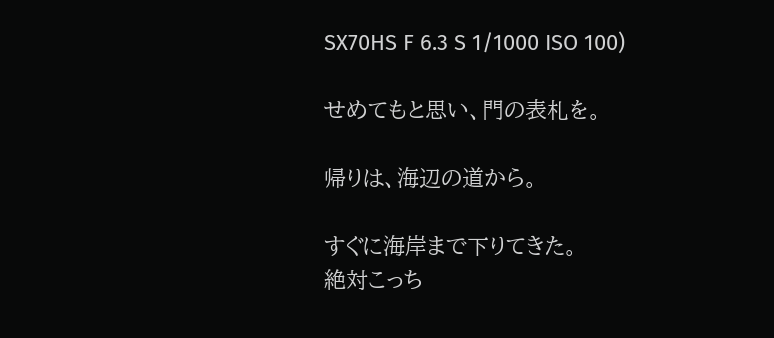SX70HS F 6.3 S 1/1000 ISO 100)

せめてもと思い、門の表札を。

帰りは、海辺の道から。

すぐに海岸まで下りてきた。
絶対こっち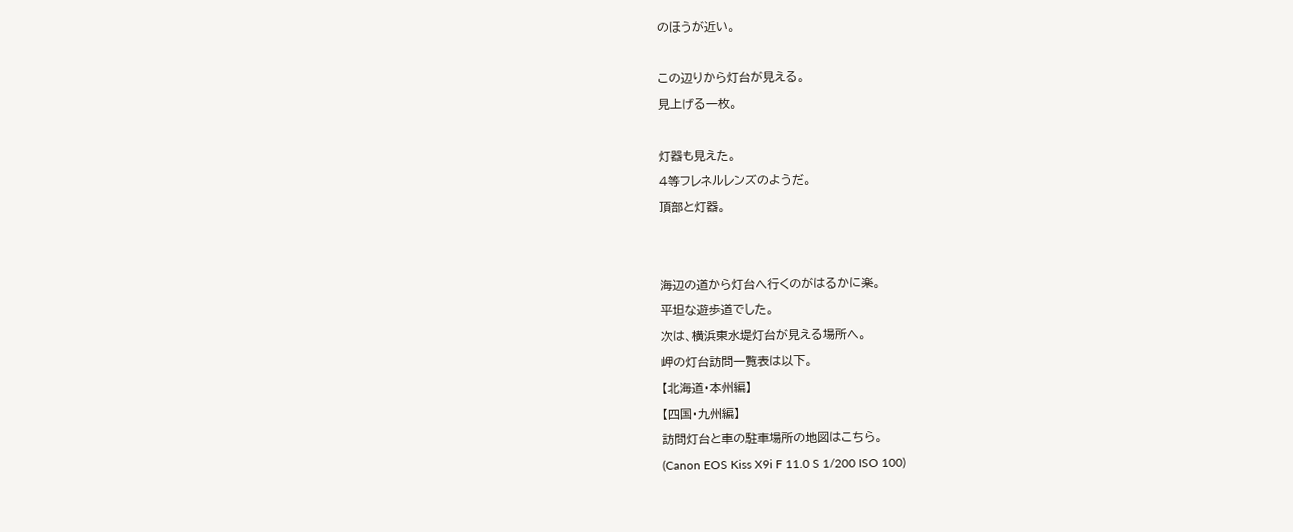のほうが近い。

この辺りから灯台が見える。
見上げる一枚。

灯器も見えた。
4等フレネルレンズのようだ。
頂部と灯器。


海辺の道から灯台へ行くのがはるかに楽。
平坦な遊歩道でした。
次は、横浜東水堤灯台が見える場所へ。
岬の灯台訪問一覧表は以下。
【北海道・本州編】
【四国・九州編】
訪問灯台と車の駐車場所の地図はこちら。
(Canon EOS Kiss X9i F 11.0 S 1/200 ISO 100)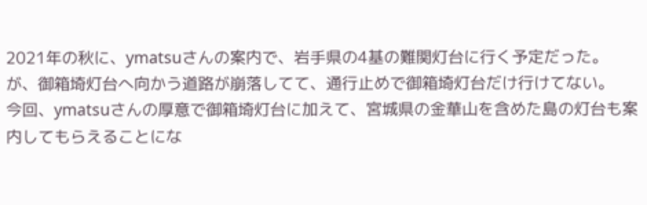2021年の秋に、ymatsuさんの案内で、岩手県の4基の難関灯台に行く予定だった。
が、御箱埼灯台へ向かう道路が崩落してて、通行止めで御箱埼灯台だけ行けてない。
今回、ymatsuさんの厚意で御箱埼灯台に加えて、宮城県の金華山を含めた島の灯台も案内してもらえることにな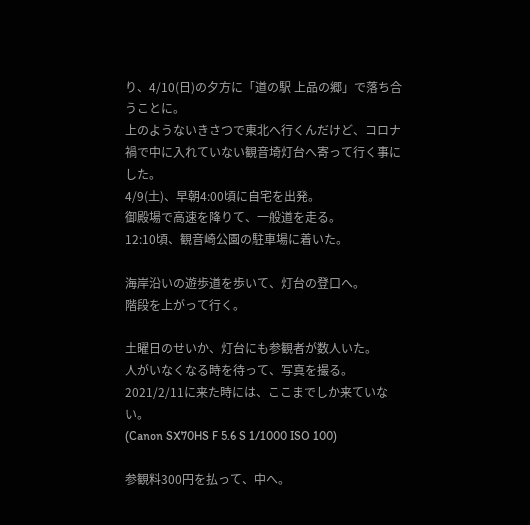り、4/10(日)の夕方に「道の駅 上品の郷」で落ち合うことに。
上のようないきさつで東北へ行くんだけど、コロナ禍で中に入れていない観音埼灯台へ寄って行く事にした。
4/9(土)、早朝4:00頃に自宅を出発。
御殿場で高速を降りて、一般道を走る。
12:10頃、観音崎公園の駐車場に着いた。

海岸沿いの遊歩道を歩いて、灯台の登口へ。
階段を上がって行く。

土曜日のせいか、灯台にも参観者が数人いた。
人がいなくなる時を待って、写真を撮る。
2021/2/11に来た時には、ここまでしか来ていない。
(Canon SX70HS F 5.6 S 1/1000 ISO 100)

参観料300円を払って、中へ。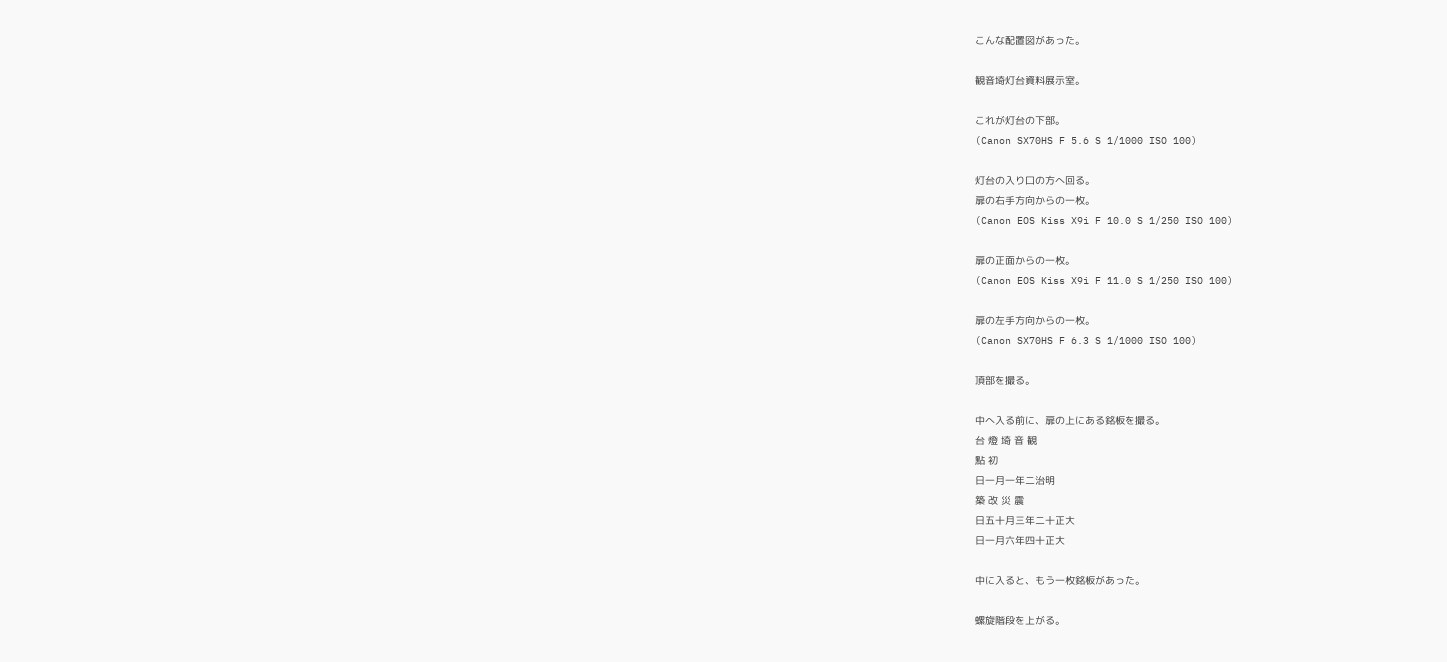こんな配置図があった。

観音埼灯台資料展示室。

これが灯台の下部。
(Canon SX70HS F 5.6 S 1/1000 ISO 100)

灯台の入り口の方へ回る。
扉の右手方向からの一枚。
(Canon EOS Kiss X9i F 10.0 S 1/250 ISO 100)

扉の正面からの一枚。
(Canon EOS Kiss X9i F 11.0 S 1/250 ISO 100)

扉の左手方向からの一枚。
(Canon SX70HS F 6.3 S 1/1000 ISO 100)

頂部を撮る。

中へ入る前に、扉の上にある銘板を撮る。
台 燈 埼 音 観
點 初
日一月一年二治明
築 改 災 震
日五十月三年二十正大
日一月六年四十正大

中に入ると、もう一枚銘板があった。

螺旋階段を上がる。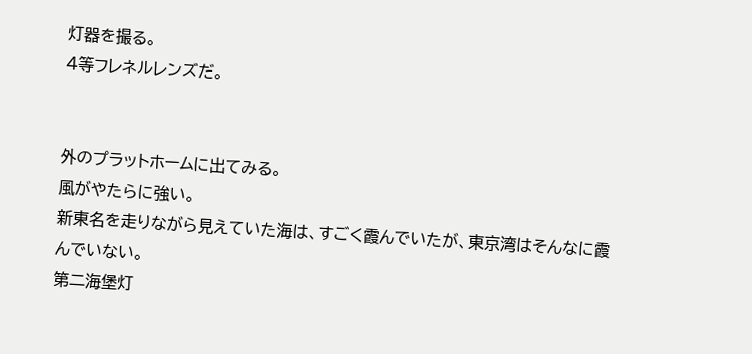灯器を撮る。
4等フレネルレンズだ。


外のプラットホームに出てみる。
風がやたらに強い。
新東名を走りながら見えていた海は、すごく霞んでいたが、東京湾はそんなに霞んでいない。
第二海堡灯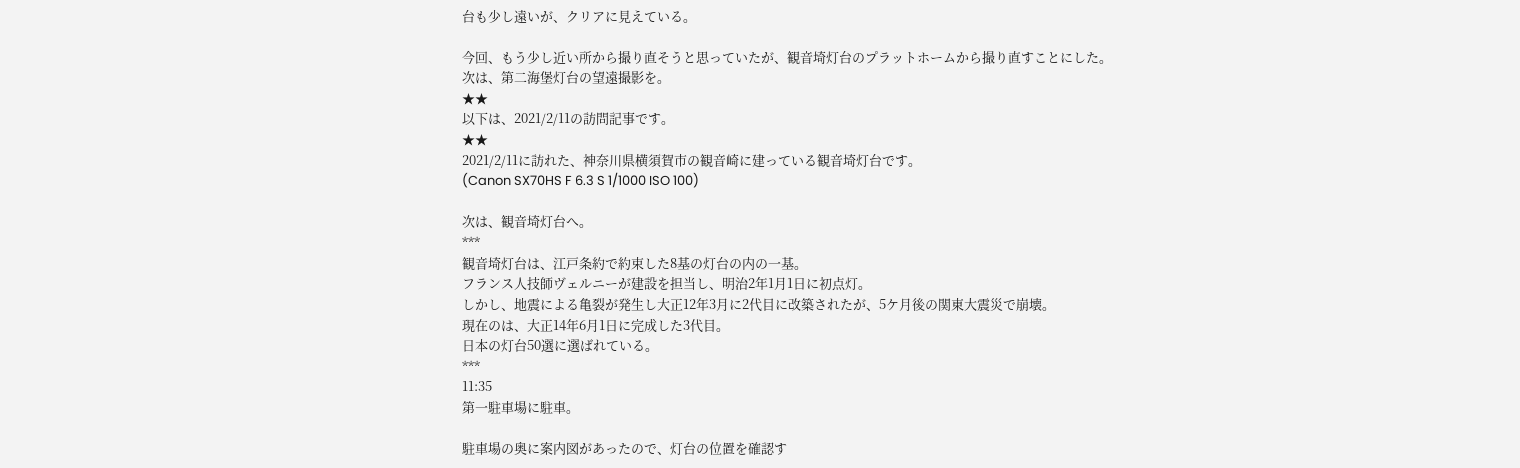台も少し遠いが、クリアに見えている。

今回、もう少し近い所から撮り直そうと思っていたが、観音埼灯台のプラットホームから撮り直すことにした。
次は、第二海堡灯台の望遠撮影を。
★★
以下は、2021/2/11の訪問記事です。
★★
2021/2/11に訪れた、神奈川県横須賀市の観音崎に建っている観音埼灯台です。
(Canon SX70HS F 6.3 S 1/1000 ISO 100)

次は、観音埼灯台へ。
***
観音埼灯台は、江戸条約で約束した8基の灯台の内の一基。
フランス人技師ヴェルニーが建設を担当し、明治2年1月1日に初点灯。
しかし、地震による亀裂が発生し大正12年3月に2代目に改築されたが、5ケ月後の関東大震災で崩壊。
現在のは、大正14年6月1日に完成した3代目。
日本の灯台50選に選ばれている。
***
11:35
第一駐車場に駐車。

駐車場の奥に案内図があったので、灯台の位置を確認す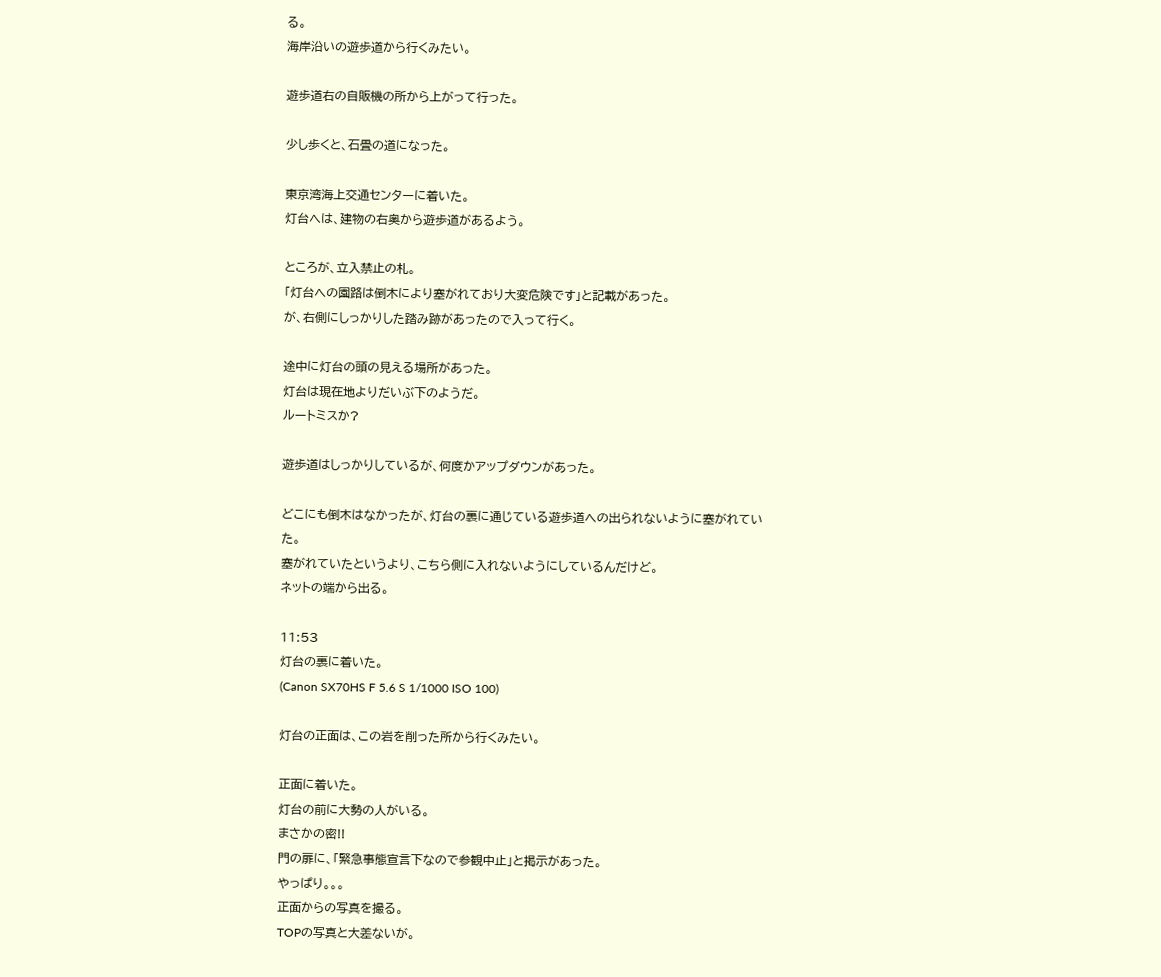る。
海岸沿いの遊歩道から行くみたい。

遊歩道右の自販機の所から上がって行った。

少し歩くと、石畳の道になった。

東京湾海上交通センターに着いた。
灯台へは、建物の右奥から遊歩道があるよう。

ところが、立入禁止の札。
「灯台への園路は倒木により塞がれており大変危険です」と記載があった。
が、右側にしっかりした踏み跡があったので入って行く。

途中に灯台の頭の見える場所があった。
灯台は現在地よりだいぶ下のようだ。
ルートミスか?

遊歩道はしっかりしているが、何度かアップダウンがあった。

どこにも倒木はなかったが、灯台の裏に通じている遊歩道への出られないように塞がれていた。
塞がれていたというより、こちら側に入れないようにしているんだけど。
ネットの端から出る。

11:53
灯台の裏に着いた。
(Canon SX70HS F 5.6 S 1/1000 ISO 100)

灯台の正面は、この岩を削った所から行くみたい。

正面に着いた。
灯台の前に大勢の人がいる。
まさかの密!!
門の扉に、「緊急事態宣言下なので参観中止」と掲示があった。
やっぱり。。。
正面からの写真を撮る。
TOPの写真と大差ないが。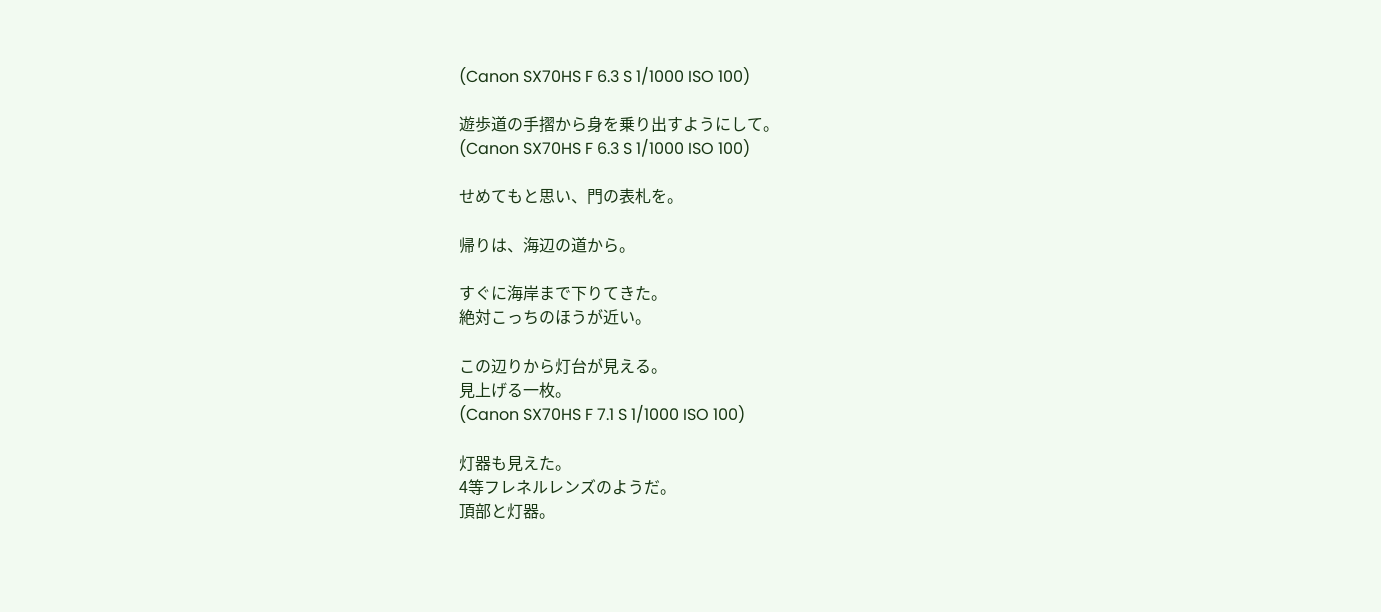(Canon SX70HS F 6.3 S 1/1000 ISO 100)

遊歩道の手摺から身を乗り出すようにして。
(Canon SX70HS F 6.3 S 1/1000 ISO 100)

せめてもと思い、門の表札を。

帰りは、海辺の道から。

すぐに海岸まで下りてきた。
絶対こっちのほうが近い。

この辺りから灯台が見える。
見上げる一枚。
(Canon SX70HS F 7.1 S 1/1000 ISO 100)

灯器も見えた。
4等フレネルレンズのようだ。
頂部と灯器。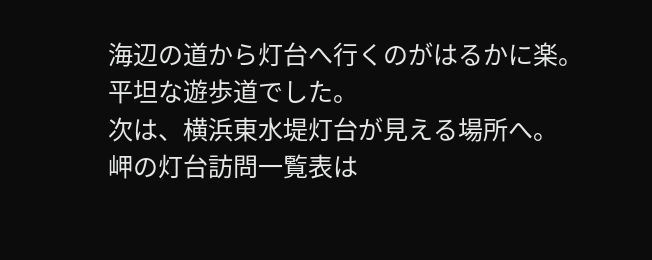海辺の道から灯台へ行くのがはるかに楽。
平坦な遊歩道でした。
次は、横浜東水堤灯台が見える場所へ。
岬の灯台訪問一覧表は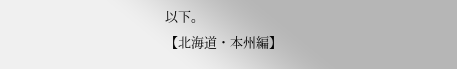以下。
【北海道・本州編】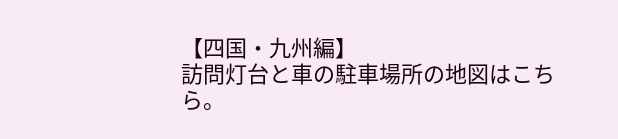【四国・九州編】
訪問灯台と車の駐車場所の地図はこちら。